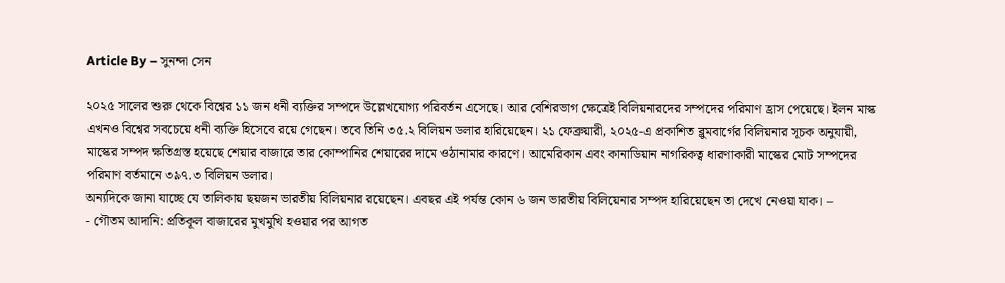Article By – সুনন্দা সেন

২০২৫ সালের শুরু থেকে বিশ্বের ১১ জন ধনী ব্যক্তির সম্পদে উল্লেখযোগ্য পরিবর্তন এসেছে। আর বেশিরভাগ ক্ষেত্রেই বিলিয়নারদের সম্পদের পরিমাণ হ্রাস পেয়েছে। ইলন মাস্ক এখনও বিশ্বের সবচেয়ে ধনী ব্যক্তি হিসেবে রয়ে গেছেন। তবে তিনি ৩৫.২ বিলিয়ন ডলার হারিয়েছেন। ২১ ফেব্রুয়ারী, ২০২৫-এ প্রকাশিত ব্লুমবার্গের বিলিয়নার সূচক অনুযায়ী, মাস্কের সম্পদ ক্ষতিগ্রস্ত হয়েছে শেয়ার বাজারে তার কোম্পানির শেয়ারের দামে ওঠানামার কারণে। আমেরিকান এবং কানাডিয়ান নাগরিকত্ব ধারণাকারী মাস্কের মোট সম্পদের পরিমাণ বর্তমানে ৩৯৭.৩ বিলিয়ন ডলার।
অন্যদিকে জানা যাচ্ছে যে তালিকায় ছয়জন ভারতীয় বিলিয়নার রয়েছেন। এবছর এই পর্যন্ত কোন ৬ জন ভারতীয় বিলিয়েনার সম্পদ হারিয়েছেন তা দেখে নেওয়া যাক। –
- গৌতম আদানি: প্রতিকূল বাজারের মুখমুখি হওয়ার পর আগত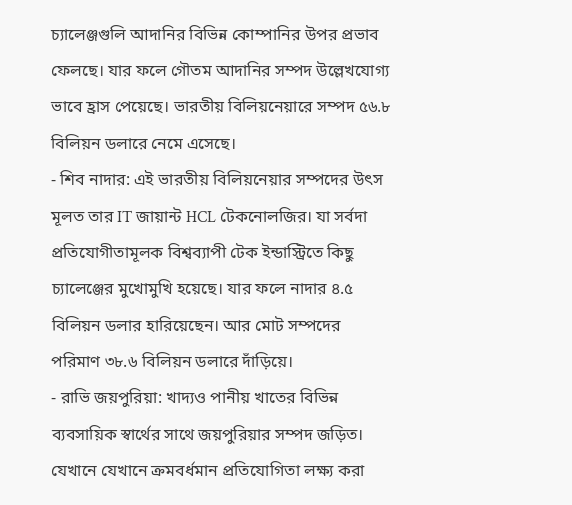চ্যালেঞ্জগুলি আদানির বিভিন্ন কোম্পানির উপর প্রভাব ফেলছে। যার ফলে গৌতম আদানির সম্পদ উল্লেখযোগ্য ভাবে হ্রাস পেয়েছে। ভারতীয় বিলিয়নেয়ারে সম্পদ ৫৬.৮ বিলিয়ন ডলারে নেমে এসেছে।
- শিব নাদার: এই ভারতীয় বিলিয়নেয়ার সম্পদের উৎস মূলত তার IT জায়ান্ট HCL টেকনোলজির। যা সর্বদা প্রতিযোগীতামূলক বিশ্বব্যাপী টেক ইন্ডাস্ট্রিতে কিছু চ্যালেঞ্জের মুখোমুখি হয়েছে। যার ফলে নাদার ৪.৫ বিলিয়ন ডলার হারিয়েছেন। আর মোট সম্পদের পরিমাণ ৩৮.৬ বিলিয়ন ডলারে দাঁড়িয়ে।
- রাভি জয়পুরিয়া: খাদ্যও পানীয় খাতের বিভিন্ন ব্যবসায়িক স্বার্থের সাথে জয়পুরিয়ার সম্পদ জড়িত। যেখানে যেখানে ক্রমবর্ধমান প্রতিযোগিতা লক্ষ্য করা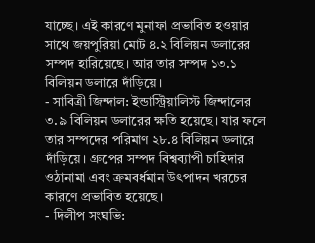যাচ্ছে। এই কারণে মুনাফা প্রভাবিত হওয়ার সাথে জয়পুরিয়া মোট ৪.২ বিলিয়ন ডলারের সম্পদ হারিয়েছে। আর তার সম্পদ ১৩.১ বিলিয়ন ডলারে দাঁড়িয়ে।
- সাবিত্রী জিন্দাল: ইন্ডাস্ট্রিয়ালিস্ট জিন্দালের ৩.৯ বিলিয়ন ডলারের ক্ষতি হয়েছে। যার ফলে তার সম্পদের পরিমাণ ২৮.৪ বিলিয়ন ডলারে দাঁড়িয়ে। গ্রুপের সম্পদ বিশ্বব্যাপী চাহিদার ওঠানামা এবং ক্রমবর্ধমান উৎপাদন খরচের কারণে প্রভাবিত হয়েছে।
- দিলীপ সংঘভি: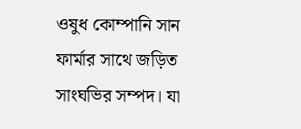ওষুধ কোম্পানি সান ফার্মার সাথে জড়িত সাংঘভির সম্পদ। যা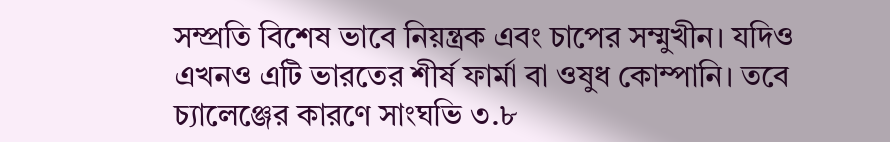সম্প্রতি বিশেষ ভাবে নিয়ন্ত্রক এবং চাপের সম্মুখীন। যদিও এখনও এটি ভারতের শীর্ষ ফার্মা বা ওষুধ কোম্পানি। তবে চ্যালেঞ্জের কারণে সাংঘভি ৩.৮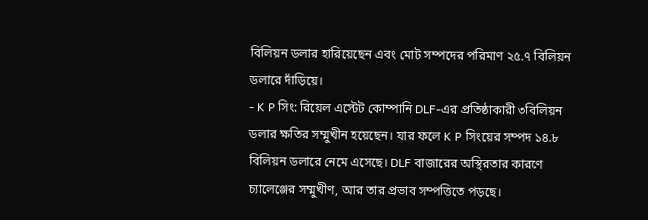বিলিয়ন ডলার হারিয়েছেন এবং মোট সম্পদের পরিমাণ ২৫.৭ বিলিয়ন ডলারে দাঁড়িয়ে।
- K P সিং: রিয়েল এস্টেট কোম্পানি DLF-এর প্রতিষ্ঠাকারী ৩বিলিয়ন ডলার ক্ষতির সম্মুখীন হয়েছেন। যার ফলে K P সিংয়ের সম্পদ ১৪.৮ বিলিয়ন ডলারে নেমে এসেছে। DLF বাজারের অস্থিরতার কারণে চ্যালেঞ্জের সম্মুখীণ, আর তার প্রভাব সম্পত্তিতে পড়ছে।